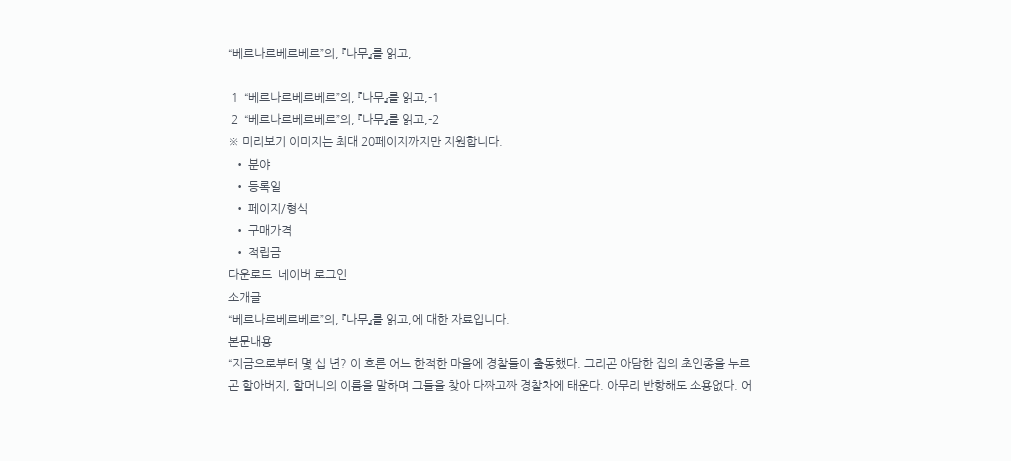“베르나르베르베르”의, 『나무』를 읽고,

 1  “베르나르베르베르”의, 『나무』를 읽고,-1
 2  “베르나르베르베르”의, 『나무』를 읽고,-2
※ 미리보기 이미지는 최대 20페이지까지만 지원합니다.
  • 분야
  • 등록일
  • 페이지/형식
  • 구매가격
  • 적립금
다운로드  네이버 로그인
소개글
“베르나르베르베르”의, 『나무』를 읽고,에 대한 자료입니다.
본문내용
“지금으로부터 몇 십 년? 이 흐른 어느 한적한 마을에 경찰들이 출동했다. 그리곤 아담한 집의 초인종을 누르곤 할아버지, 할머니의 이름을 말하며 그들을 찾아 다짜고짜 경찰차에 태운다. 아무리 반항해도 소용없다. 어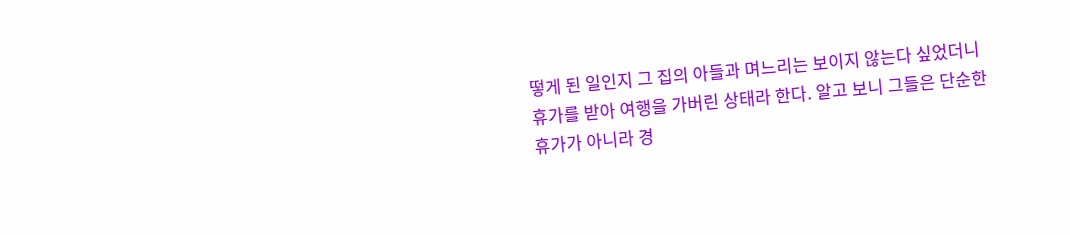떻게 된 일인지 그 집의 아들과 며느리는 보이지 않는다 싶었더니 휴가를 받아 여행을 가버린 상태라 한다. 알고 보니 그들은 단순한 휴가가 아니라 경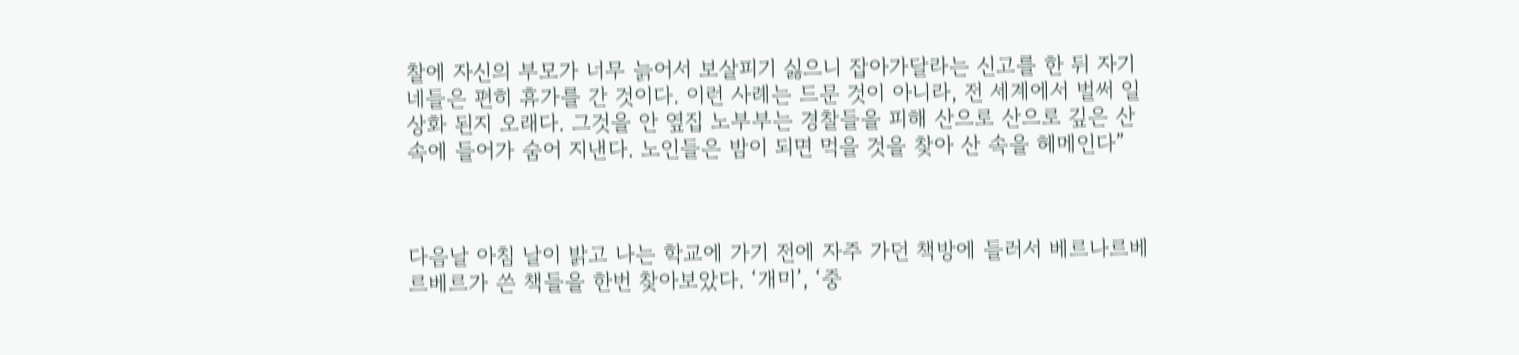찰에 자신의 부모가 너무 늙어서 보살피기 싫으니 잡아가달라는 신고를 한 뒤 자기네들은 편히 휴가를 간 것이다. 이런 사례는 드문 것이 아니라, 전 세계에서 벌써 일상화 된지 오래다. 그것을 안 옆집 노부부는 경찰들을 피해 산으로 산으로 깊은 산속에 들어가 숨어 지낸다. 노인들은 밤이 되면 먹을 것을 찾아 산 속을 헤메인다”



다음날 아침 날이 밝고 나는 학교에 가기 전에 자주 가던 책방에 들러서 베르나르베르베르가 쓴 책들을 한번 찾아보았다. ‘개미’, ‘중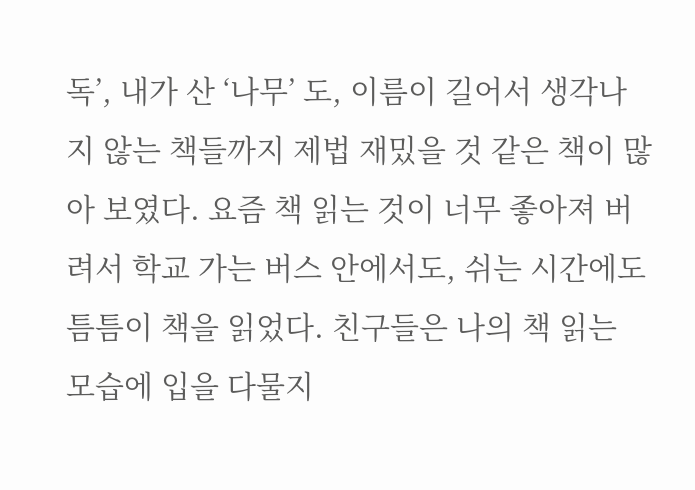독’, 내가 산 ‘나무’ 도, 이름이 길어서 생각나지 않는 책들까지 제법 재밌을 것 같은 책이 많아 보였다. 요즘 책 읽는 것이 너무 좋아져 버려서 학교 가는 버스 안에서도, 쉬는 시간에도 틈틈이 책을 읽었다. 친구들은 나의 책 읽는 모습에 입을 다물지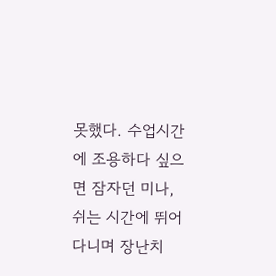못했다. 수업시간에 조용하다 싶으면 잠자던 미나, 쉬는 시간에 뛰어다니며 장난치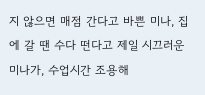지 않으면 매점 간다고 바쁜 미나, 집에 갈 땐 수다 떤다고 제일 시끄러운 미나가, 수업시간 조용해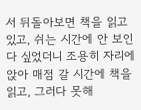서 뒤돌아보면 책을 읽고 있고, 쉬는 시간에 안 보인다 싶었더니 조용히 자리에 앉아 매점 갈 시간에 책을 읽고, 그러다 못해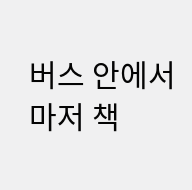버스 안에서 마저 책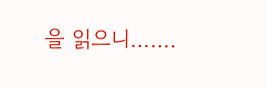을 읽으니…….